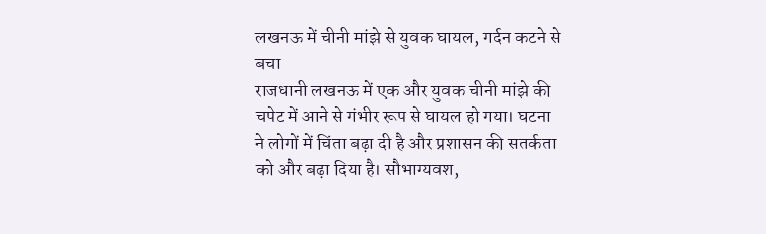लखनऊ में चीनी मांझे से युवक घायल, गर्दन कटने से बचा
राजधानी लखनऊ में एक और युवक चीनी मांझे की चपेट में आने से गंभीर रूप से घायल हो गया। घटना ने लोगों में चिंता बढ़ा दी है और प्रशासन की सतर्कता को और बढ़ा दिया है। सौभाग्यवश,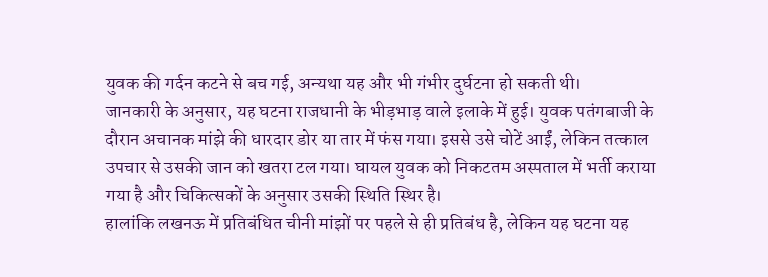युवक की गर्दन कटने से बच गई, अन्यथा यह और भी गंभीर दुर्घटना हो सकती थी।
जानकारी के अनुसार, यह घटना राजधानी के भीड़भाड़ वाले इलाके में हुई। युवक पतंगबाजी के दौरान अचानक मांझे की धारदार डोर या तार में फंस गया। इससे उसे चोटें आईं, लेकिन तत्काल उपचार से उसकी जान को खतरा टल गया। घायल युवक को निकटतम अस्पताल में भर्ती कराया गया है और चिकित्सकों के अनुसार उसकी स्थिति स्थिर है।
हालांकि लखनऊ में प्रतिबंधित चीनी मांझों पर पहले से ही प्रतिबंध है, लेकिन यह घटना यह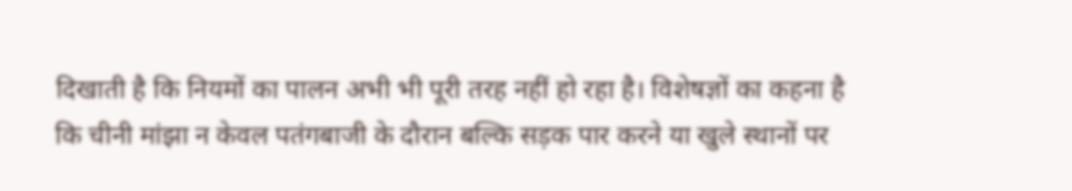दिखाती है कि नियमों का पालन अभी भी पूरी तरह नहीं हो रहा है। विशेषज्ञों का कहना है कि चीनी मांझा न केवल पतंगबाजी के दौरान बल्कि सड़क पार करने या खुले स्थानों पर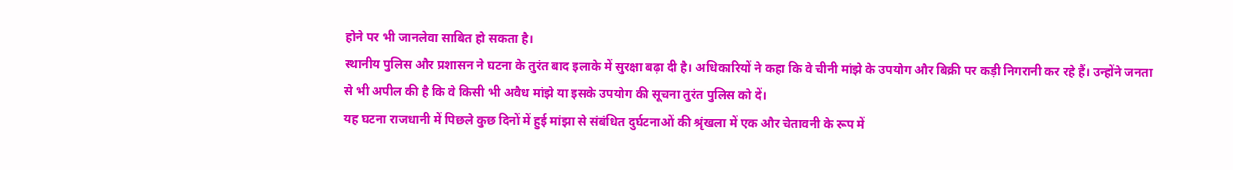होने पर भी जानलेवा साबित हो सकता है।
स्थानीय पुलिस और प्रशासन ने घटना के तुरंत बाद इलाके में सुरक्षा बढ़ा दी है। अधिकारियों ने कहा कि वे चीनी मांझे के उपयोग और बिक्री पर कड़ी निगरानी कर रहे हैं। उन्होंने जनता से भी अपील की है कि वे किसी भी अवैध मांझे या इसके उपयोग की सूचना तुरंत पुलिस को दें।
यह घटना राजधानी में पिछले कुछ दिनों में हुई मांझा से संबंधित दुर्घटनाओं की श्रृंखला में एक और चेतावनी के रूप में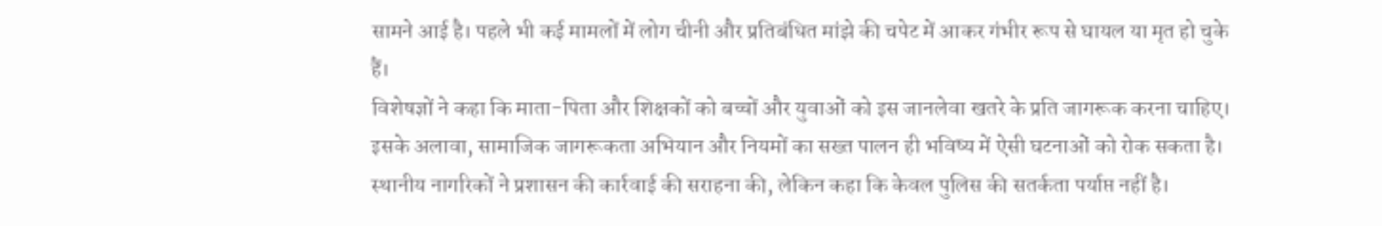सामने आई है। पहले भी कई मामलों में लोग चीनी और प्रतिबंधित मांझे की चपेट में आकर गंभीर रूप से घायल या मृत हो चुके हैं।
विशेषज्ञों ने कहा कि माता-पिता और शिक्षकों को बच्चों और युवाओं को इस जानलेवा खतरे के प्रति जागरूक करना चाहिए। इसके अलावा, सामाजिक जागरूकता अभियान और नियमों का सख्त पालन ही भविष्य में ऐसी घटनाओं को रोक सकता है।
स्थानीय नागरिकों ने प्रशासन की कार्रवाई की सराहना की, लेकिन कहा कि केवल पुलिस की सतर्कता पर्याप्त नहीं है।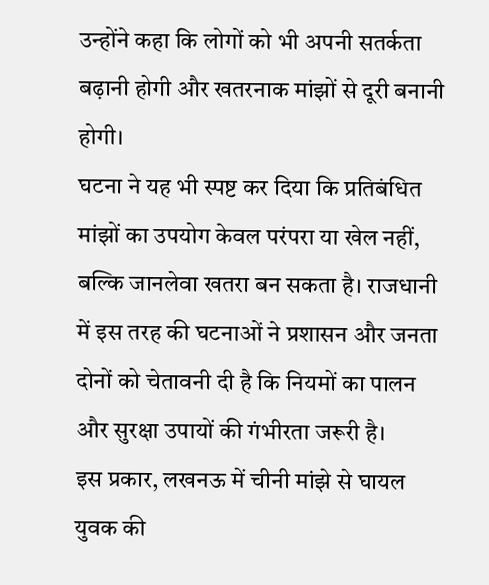उन्होंने कहा कि लोगों को भी अपनी सतर्कता बढ़ानी होगी और खतरनाक मांझों से दूरी बनानी होगी।
घटना ने यह भी स्पष्ट कर दिया कि प्रतिबंधित मांझों का उपयोग केवल परंपरा या खेल नहीं, बल्कि जानलेवा खतरा बन सकता है। राजधानी में इस तरह की घटनाओं ने प्रशासन और जनता दोनों को चेतावनी दी है कि नियमों का पालन और सुरक्षा उपायों की गंभीरता जरूरी है।
इस प्रकार, लखनऊ में चीनी मांझे से घायल युवक की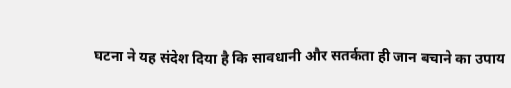घटना ने यह संदेश दिया है कि सावधानी और सतर्कता ही जान बचाने का उपाय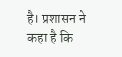है। प्रशासन ने कहा है कि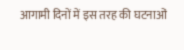आगामी दिनों में इस तरह की घटनाओं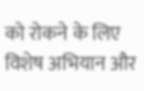को रोकने के लिए विशेष अभियान और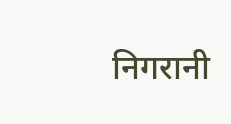निगरानी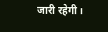जारी रहेगी।